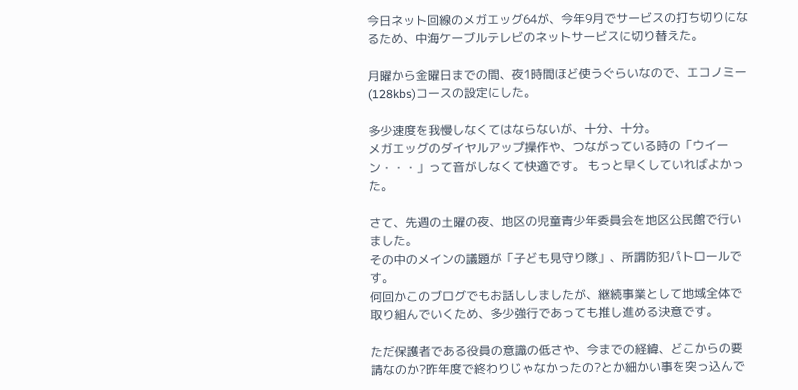今日ネット回線のメガエッグ64が、今年9月でサービスの打ち切りになるため、中海ケーブルテレビのネットサービスに切り替えた。

月曜から金曜日までの間、夜1時間ほど使うぐらいなので、エコノミー(128kbs)コースの設定にした。

多少速度を我慢しなくてはならないが、十分、十分。
メガエッグのダイヤルアップ操作や、つながっている時の「ウイーン・・・」って音がしなくて快適です。 もっと早くしていればよかった。

さて、先週の土曜の夜、地区の児童青少年委員会を地区公民館で行いました。
その中のメインの議題が「子ども見守り隊」、所謂防犯パトロールです。
何回かこのブログでもお話ししましたが、継続事業として地域全体で取り組んでいくため、多少強行であっても推し進める決意です。

ただ保護者である役員の意識の低さや、今までの経緯、どこからの要請なのか?昨年度で終わりじゃなかったの?とか細かい事を突っ込んで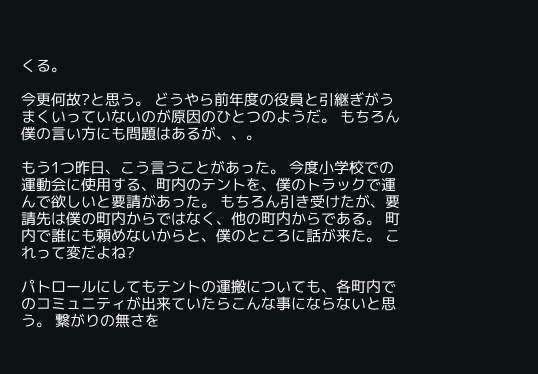くる。

今更何故?と思う。 どうやら前年度の役員と引継ぎがうまくいっていないのが原因のひとつのようだ。 もちろん僕の言い方にも問題はあるが、、。

もう1つ昨日、こう言うことがあった。 今度小学校での運動会に使用する、町内のテントを、僕のトラックで運んで欲しいと要請があった。 もちろん引き受けたが、要請先は僕の町内からではなく、他の町内からである。 町内で誰にも頼めないからと、僕のところに話が来た。 これって変だよね?

パトロールにしてもテントの運搬についても、各町内でのコミュニティが出来ていたらこんな事にならないと思う。 繋がりの無さを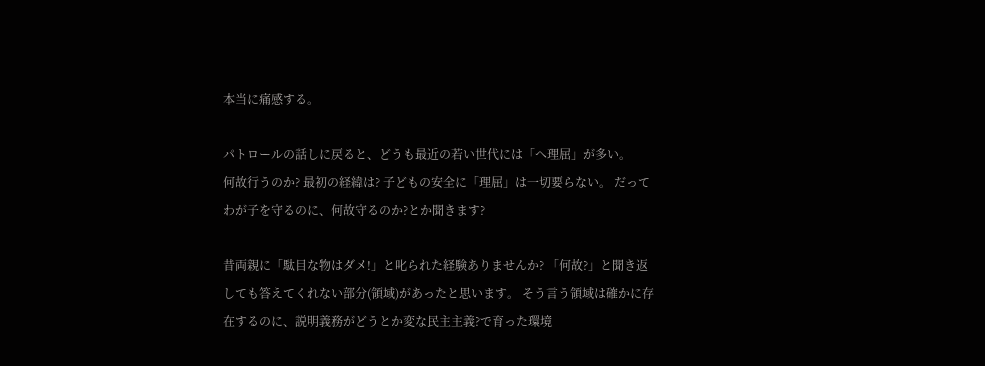本当に痛感する。

パトロールの話しに戻ると、どうも最近の若い世代には「へ理屈」が多い。
何故行うのか? 最初の経緯は? 子どもの安全に「理屈」は一切要らない。 だってわが子を守るのに、何故守るのか?とか聞きます?

昔両親に「駄目な物はダメ!」と叱られた経験ありませんか? 「何故?」と聞き返しても答えてくれない部分(領域)があったと思います。 そう言う領域は確かに存在するのに、説明義務がどうとか変な民主主義?で育った環境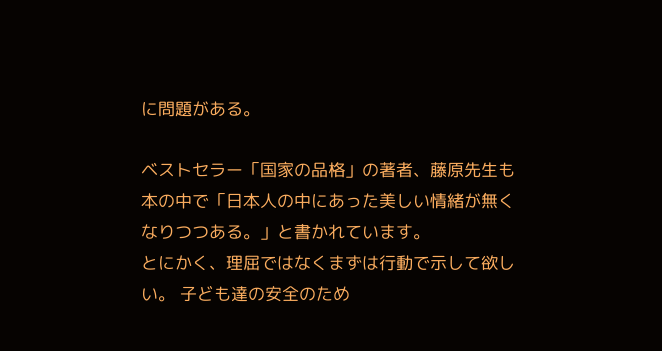に問題がある。

ベストセラー「国家の品格」の著者、藤原先生も本の中で「日本人の中にあった美しい情緒が無くなりつつある。」と書かれています。
とにかく、理屈ではなくまずは行動で示して欲しい。 子ども達の安全のため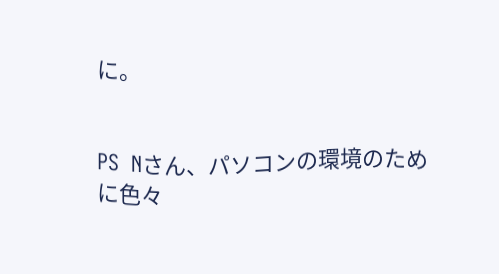に。


PS  Nさん、パソコンの環境のために色々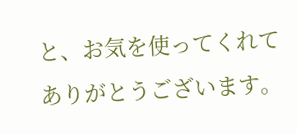と、お気を使ってくれてありがとうございます。